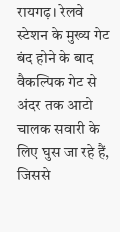रायगढ़। रेलवे स्टेशन के मुख्य गेट बंद होने के बाद वैकल्पिक गेट से अंदर तक आटो चालक सवारी के लिए घुस जा रहे हैं, जिससे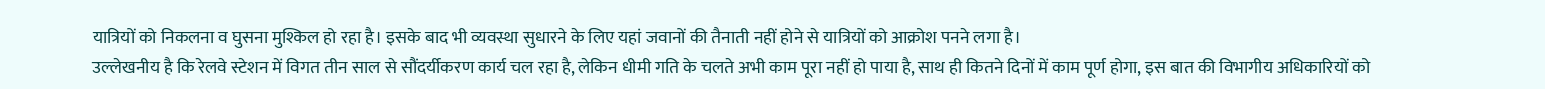यात्रियों को निकलना व घुसना मुश्किल हो रहा है। इसके बाद भी व्यवस्था सुधारने के लिए यहां जवानों की तैनाती नहीं होने से यात्रियों को आक्रोश पनने लगा है।
उल्लेखनीय है कि रेलवे स्टेशन में विगत तीन साल से सौंदर्यीकरण कार्य चल रहा है, लेकिन धीमी गति के चलते अभी काम पूरा नहीं हो पाया है, साथ ही कितने दिनों में काम पूर्ण होगा, इस बात की विभागीय अधिकारियों को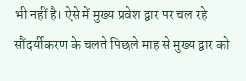भी नहीं है। ऐसे में मुख्य प्रवेश द्वार पर चल रहे सौंदर्यीकरण के चलते पिछले माह से मुख्य द्वार को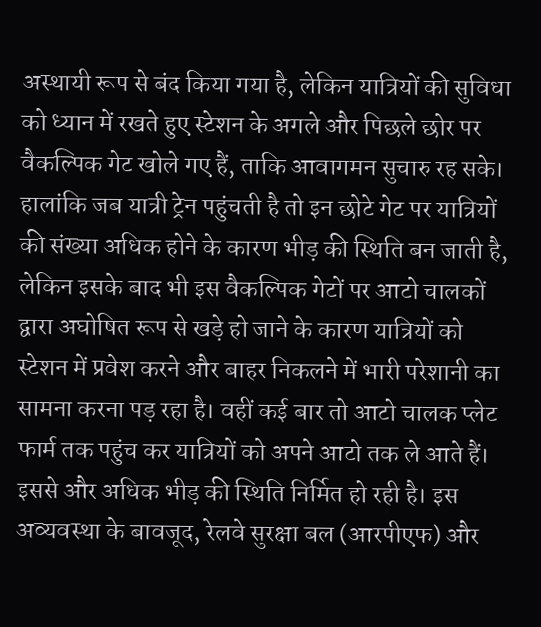अस्थायी रूप से बंद किया गया है, लेकिन यात्रियों की सुविधा को ध्यान में रखते हुए स्टेशन के अगले और पिछले छोर पर वैकल्पिक गेट खोले गए हैं, ताकि आवागमन सुचारु रह सके। हालांकि जब यात्री ट्रेन पहुंचती है तो इन छोटे गेट पर यात्रियों की संख्या अधिक होने के कारण भीड़ की स्थिति बन जाती है, लेकिन इसके बाद भी इस वैकल्पिक गेटों पर आटो चालकों द्वारा अघोषित रूप से खड़े हो जाने के कारण यात्रियों को स्टेशन में प्रवेश करने और बाहर निकलने में भारी परेशानी का सामना करना पड़ रहा है। वहीं कई बार तो आटो चालक प्लेट फार्म तक पहुंच कर यात्रियों को अपने आटो तक ले आते हैं। इससे और अधिक भीड़ की स्थिति निर्मित हो रही है। इस अव्यवस्था के बावजूद, रेलवे सुरक्षा बल (आरपीएफ) और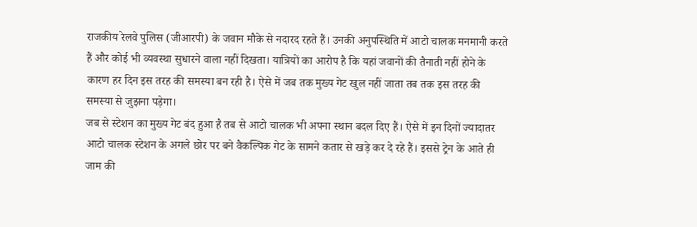राजकीय रेलवे पुलिस (जीआरपी) के जवान मौके से नदारद रहते हैं। उनकी अनुपस्थिति में आटो चालक मनमानी करते हैं और कोई भी व्यवस्था सुधारने वाला नहीं दिखता। यात्रियों का आरोप है कि यहां जवानों की तैनाती नहीं होने के कारण हर दिन इस तरह की समस्या बन रही है। ऐसे में जब तक मुख्य गेट खुल नहीं जाता तब तक इस तरह की समस्या से जुझना पड़ेगा।
जब से स्टेशन का मुख्य गेट बंद हुआ है तब से आटो चालक भी अपना स्थान बदल दिए हैं। ऐसे में इन दिनों ज्यादातर आटो चालक स्टेशन के अगले छोर पर बने वैकल्पिक गेट के सामने कतार से खड़े कर दे रहे हैं। इससे ट्रेन के आते ही जाम की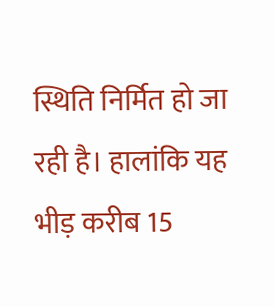स्थिति निर्मित हो जा रही है। हालांकि यह भीड़ करीब 15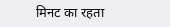मिनट का रहता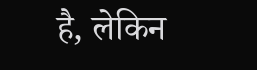है, लेकिन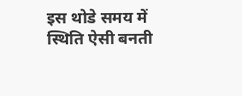इस थोडे समय में स्थिति ऐसी बनती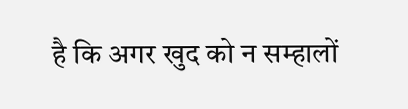है कि अगर खुद को न सम्हालों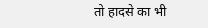तो हादसे का भी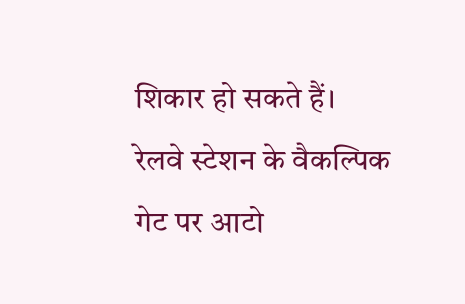शिकार हो सकते हैं।
रेलवे स्टेशन के वैकल्पिक गेट पर आटो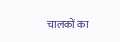चालकों का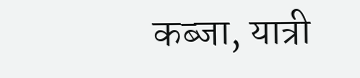कब्जा, यात्री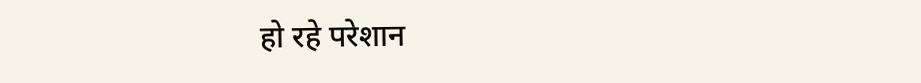हो रहे परेशान